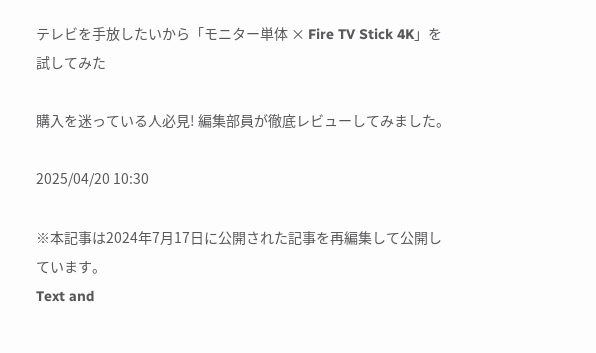テレビを手放したいから「モニター単体 × Fire TV Stick 4K」を試してみた

購入を迷っている人必見! 編集部員が徹底レビューしてみました。

2025/04/20 10:30

※本記事は2024年7月17日に公開された記事を再編集して公開しています。
Text and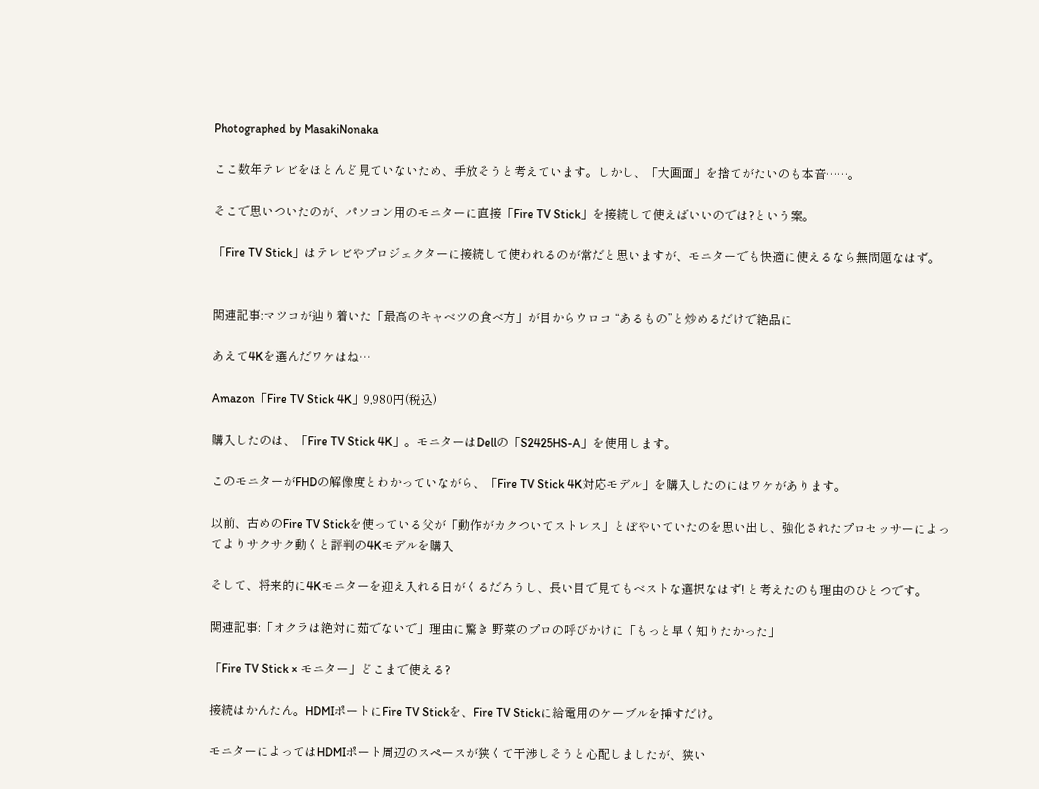Photographed by MasakiNonaka

ここ数年テレビをほとんど見ていないため、手放そうと考えています。しかし、「大画面」を捨てがたいのも本音……。

そこで思いついたのが、パソコン用のモニターに直接「Fire TV Stick」を接続して使えばいいのでは?という案。

「Fire TV Stick」はテレビやプロジェクターに接続して使われるのが常だと思いますが、モニターでも快適に使えるなら無問題なはず。


関連記事:マツコが辿り着いた「最高のキャベツの食べ方」が目からウロコ “あるもの”と炒めるだけで絶品に

あえて4Kを選んだワケはね…

Amazon「Fire TV Stick 4K」9,980円(税込)

購入したのは、「Fire TV Stick 4K」。モニターはDellの「S2425HS-A」を使用します。

このモニターがFHDの解像度とわかっていながら、「Fire TV Stick 4K対応モデル」を購入したのにはワケがあります。

以前、古めのFire TV Stickを使っている父が「動作がカクついてストレス」とぼやいていたのを思い出し、強化されたプロセッサーによってよりサクサク動くと評判の4Kモデルを購入

そして、将来的に4Kモニターを迎え入れる日がくるだろうし、長い目で見てもベストな選択なはず! と考えたのも理由のひとつです。

関連記事:「オクラは絶対に茹でないで」理由に驚き 野菜のプロの呼びかけに「もっと早く知りたかった」

「Fire TV Stick × モニター」どこまで使える?

接続はかんたん。HDMIポートにFire TV Stickを、Fire TV Stickに給電用のケーブルを挿すだけ。

モニターによってはHDMIポート周辺のスペースが狭くて干渉しそうと心配しましたが、狭い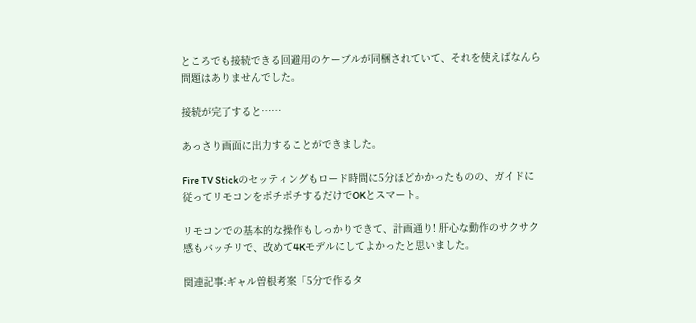ところでも接続できる回避用のケーブルが同梱されていて、それを使えばなんら問題はありませんでした。

接続が完了すると……

あっさり画面に出力することができました。

Fire TV Stickのセッティングもロード時間に5分ほどかかったものの、ガイドに従ってリモコンをポチポチするだけでOKとスマート。

リモコンでの基本的な操作もしっかりできて、計画通り! 肝心な動作のサクサク感もバッチリで、改めて4Kモデルにしてよかったと思いました。

関連記事:ギャル曽根考案「5分で作るタ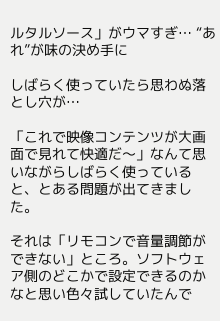ルタルソース」がウマすぎ… “あれ”が味の決め手に

しばらく使っていたら思わぬ落とし穴が…

「これで映像コンテンツが大画面で見れて快適だ〜」なんて思いながらしばらく使っていると、とある問題が出てきました。

それは「リモコンで音量調節ができない」ところ。ソフトウェア側のどこかで設定できるのかなと思い色々試していたんで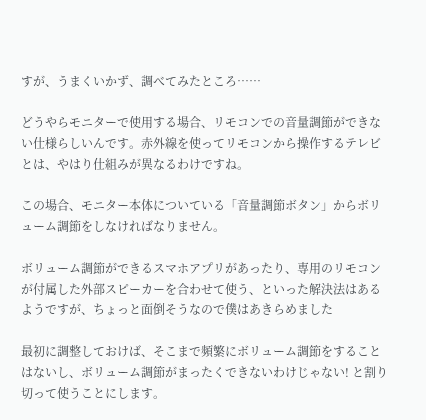すが、うまくいかず、調べてみたところ……

どうやらモニターで使用する場合、リモコンでの音量調節ができない仕様らしいんです。赤外線を使ってリモコンから操作するテレビとは、やはり仕組みが異なるわけですね。

この場合、モニター本体についている「音量調節ボタン」からボリューム調節をしなければなりません。

ボリューム調節ができるスマホアプリがあったり、専用のリモコンが付属した外部スピーカーを合わせて使う、といった解決法はあるようですが、ちょっと面倒そうなので僕はあきらめました

最初に調整しておけば、そこまで頻繁にボリューム調節をすることはないし、ボリューム調節がまったくできないわけじゃない! と割り切って使うことにします。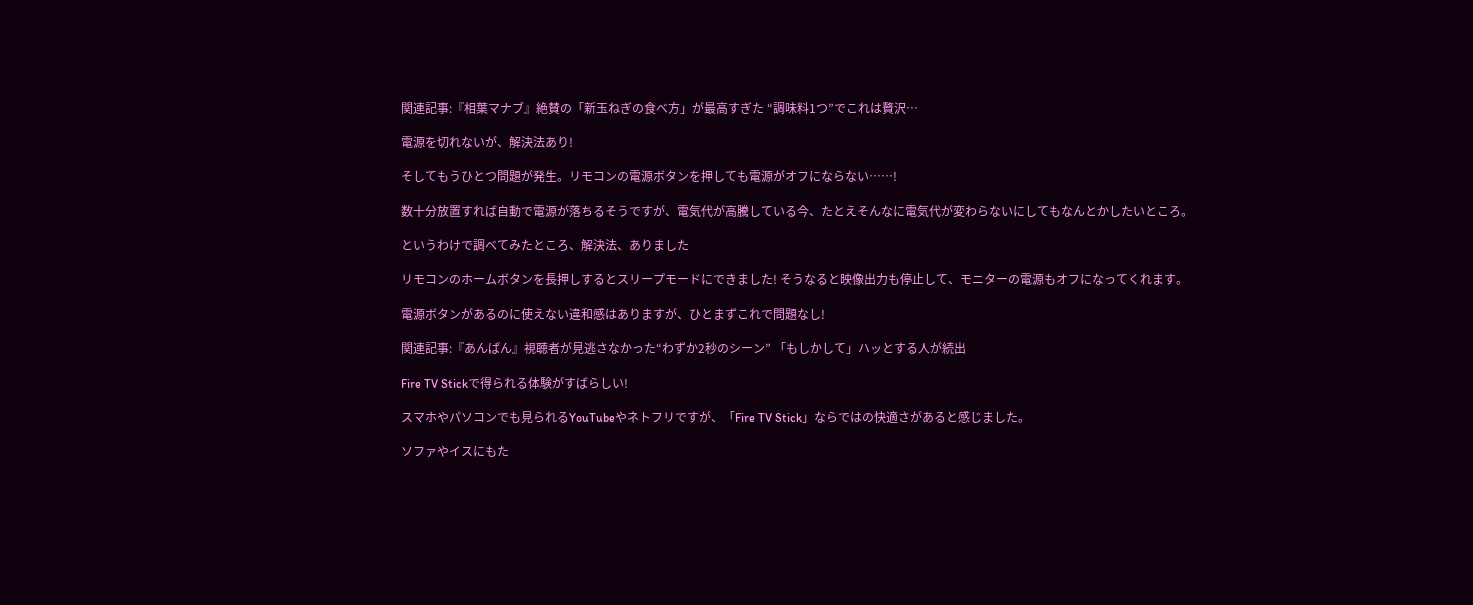関連記事:『相葉マナブ』絶賛の「新玉ねぎの食べ方」が最高すぎた “調味料1つ”でこれは贅沢…

電源を切れないが、解決法あり!

そしてもうひとつ問題が発生。リモコンの電源ボタンを押しても電源がオフにならない……!

数十分放置すれば自動で電源が落ちるそうですが、電気代が高騰している今、たとえそんなに電気代が変わらないにしてもなんとかしたいところ。

というわけで調べてみたところ、解決法、ありました

リモコンのホームボタンを長押しするとスリープモードにできました! そうなると映像出力も停止して、モニターの電源もオフになってくれます。

電源ボタンがあるのに使えない違和感はありますが、ひとまずこれで問題なし!

関連記事:『あんぱん』視聴者が見逃さなかった“わずか2秒のシーン” 「もしかして」ハッとする人が続出

Fire TV Stickで得られる体験がすばらしい!

スマホやパソコンでも見られるYouTubeやネトフリですが、「Fire TV Stick」ならではの快適さがあると感じました。

ソファやイスにもた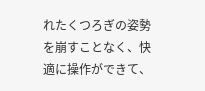れたくつろぎの姿勢を崩すことなく、快適に操作ができて、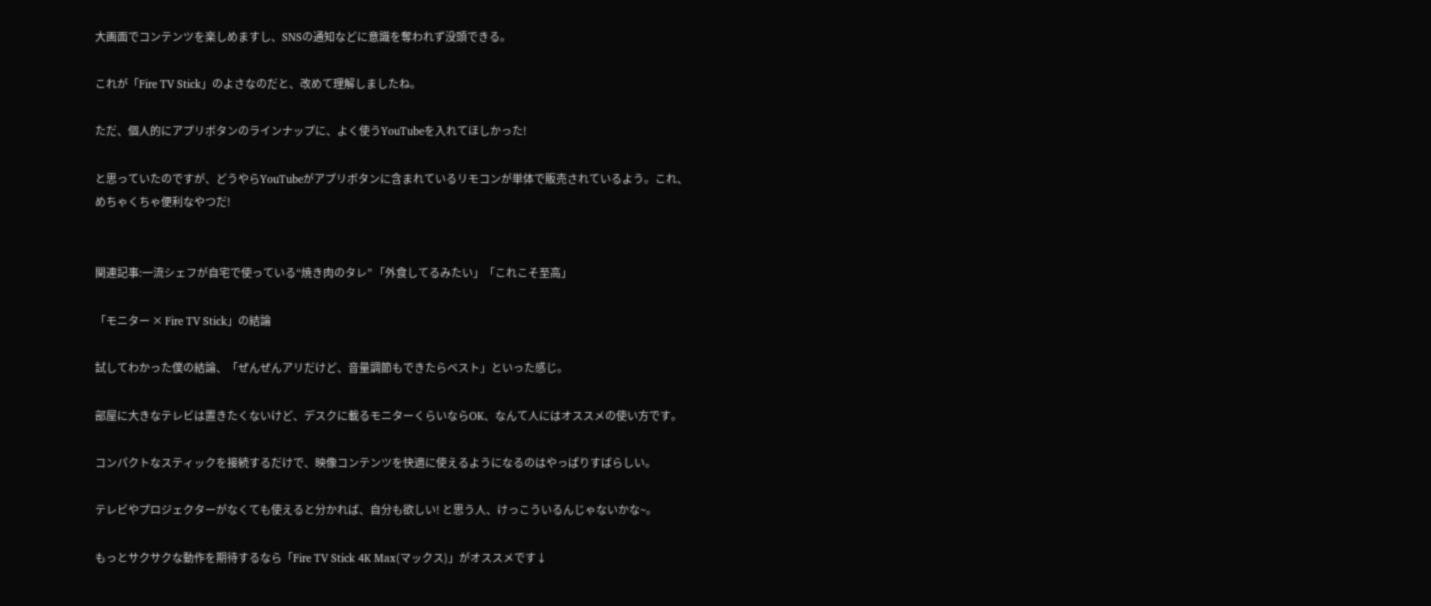大画面でコンテンツを楽しめますし、SNSの通知などに意識を奪われず没頭できる。

これが「Fire TV Stick」のよさなのだと、改めて理解しましたね。

ただ、個人的にアプリボタンのラインナップに、よく使うYouTubeを入れてほしかった!

と思っていたのですが、どうやらYouTubeがアプリボタンに含まれているリモコンが単体で販売されているよう。これ、めちゃくちゃ便利なやつだ!


関連記事:一流シェフが自宅で使っている“焼き肉のタレ” 「外食してるみたい」「これこそ至高」

「モニター × Fire TV Stick」の結論

試してわかった僕の結論、「ぜんぜんアリだけど、音量調節もできたらベスト」といった感じ。

部屋に大きなテレビは置きたくないけど、デスクに載るモニターくらいならOK、なんて人にはオススメの使い方です。

コンパクトなスティックを接続するだけで、映像コンテンツを快適に使えるようになるのはやっぱりすばらしい。

テレビやプロジェクターがなくても使えると分かれば、自分も欲しい! と思う人、けっこういるんじゃないかな~。

もっとサクサクな動作を期待するなら「Fire TV Stick 4K Max(マックス)」がオススメです↓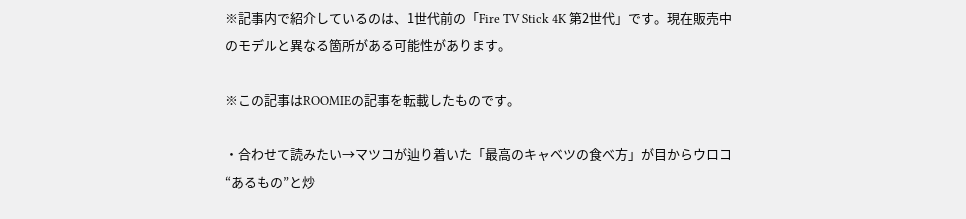※記事内で紹介しているのは、1世代前の「Fire TV Stick 4K 第2世代」です。現在販売中のモデルと異なる箇所がある可能性があります。

※この記事はROOMIEの記事を転載したものです。

・合わせて読みたい→マツコが辿り着いた「最高のキャベツの食べ方」が目からウロコ “あるもの”と炒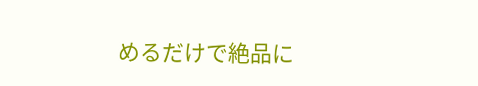めるだけで絶品に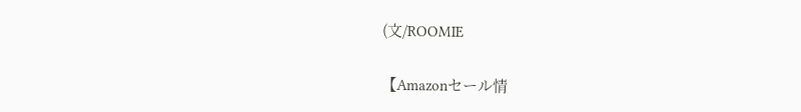(文/ROOMIE

【Amazonセール情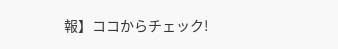報】ココからチェック!